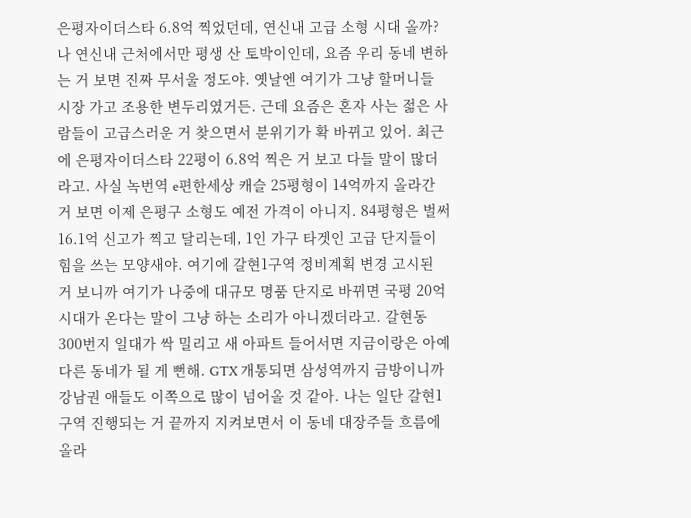은평자이더스타 6.8억 찍었던데, 연신내 고급 소형 시대 올까?
나 연신내 근처에서만 평생 산 토박이인데, 요즘 우리 동네 변하는 거 보면 진짜 무서울 정도야. 옛날엔 여기가 그냥 할머니들 시장 가고 조용한 변두리였거든. 근데 요즘은 혼자 사는 젊은 사람들이 고급스러운 거 찾으면서 분위기가 확 바뀌고 있어. 최근에 은평자이더스타 22평이 6.8억 찍은 거 보고 다들 말이 많더라고. 사실 녹번역 e편한세상 캐슬 25평형이 14억까지 올라간 거 보면 이제 은평구 소형도 예전 가격이 아니지. 84평형은 벌써 16.1억 신고가 찍고 달리는데, 1인 가구 타겟인 고급 단지들이 힘을 쓰는 모양새야. 여기에 갈현1구역 정비계획 변경 고시된 거 보니까 여기가 나중에 대규모 명품 단지로 바뀌면 국평 20억 시대가 온다는 말이 그냥 하는 소리가 아니겠더라고. 갈현동 300번지 일대가 싹 밀리고 새 아파트 들어서면 지금이랑은 아예 다른 동네가 될 게 뻔해. GTX 개통되면 삼성역까지 금방이니까 강남권 애들도 이쪽으로 많이 넘어올 것 같아. 나는 일단 갈현1구역 진행되는 거 끝까지 지켜보면서 이 동네 대장주들 흐름에 올라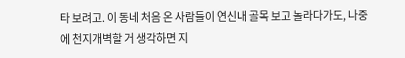타 보려고. 이 동네 처음 온 사람들이 연신내 골목 보고 놀라다가도, 나중에 천지개벽할 거 생각하면 지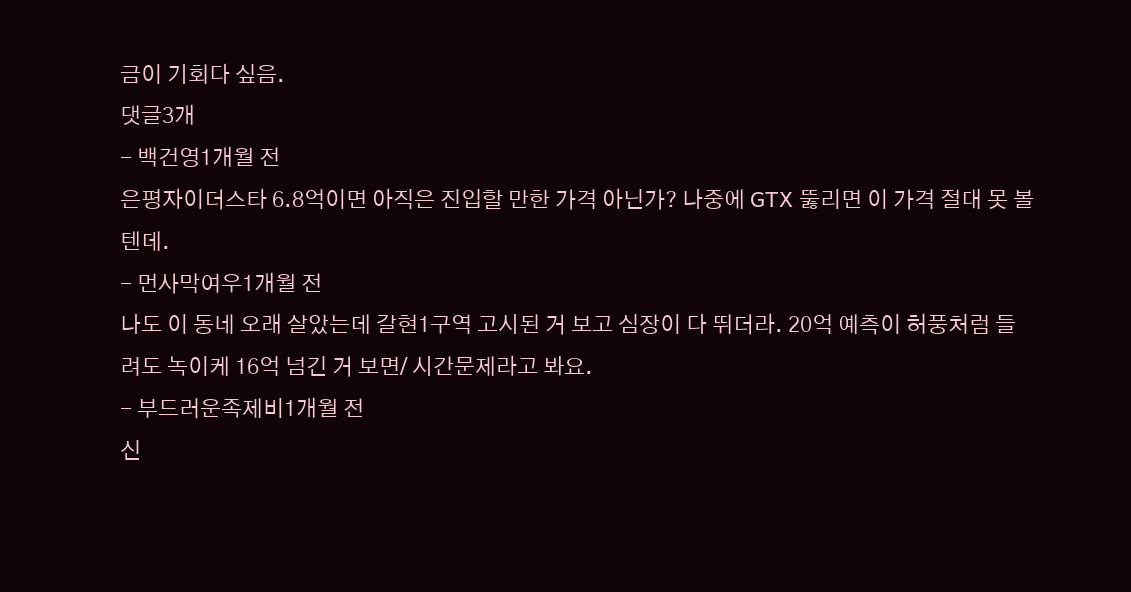금이 기회다 싶음.
댓글3개
- 백건영1개월 전
은평자이더스타 6.8억이면 아직은 진입할 만한 가격 아닌가? 나중에 GTX 뚫리면 이 가격 절대 못 볼 텐데.
- 먼사막여우1개월 전
나도 이 동네 오래 살았는데 갈현1구역 고시된 거 보고 심장이 다 뛰더라. 20억 예측이 허풍처럼 들려도 녹이케 16억 넘긴 거 보면/ 시간문제라고 봐요.
- 부드러운족제비1개월 전
신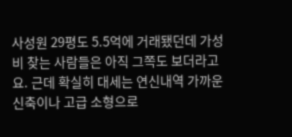사성원 29평도 5.5억에 거래됐던데 가성비 찾는 사람들은 아직 그쪽도 보더라고요. 근데 확실히 대세는 연신내역 가까운 신축이나 고급 소형으로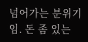넘어가는 분위기임. 돈 좀 있는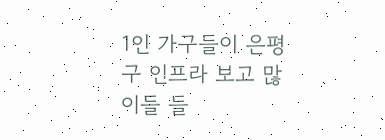1인 가구들이 은평구 인프라 보고 많이들 들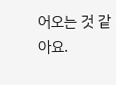어오는 것 같아요.